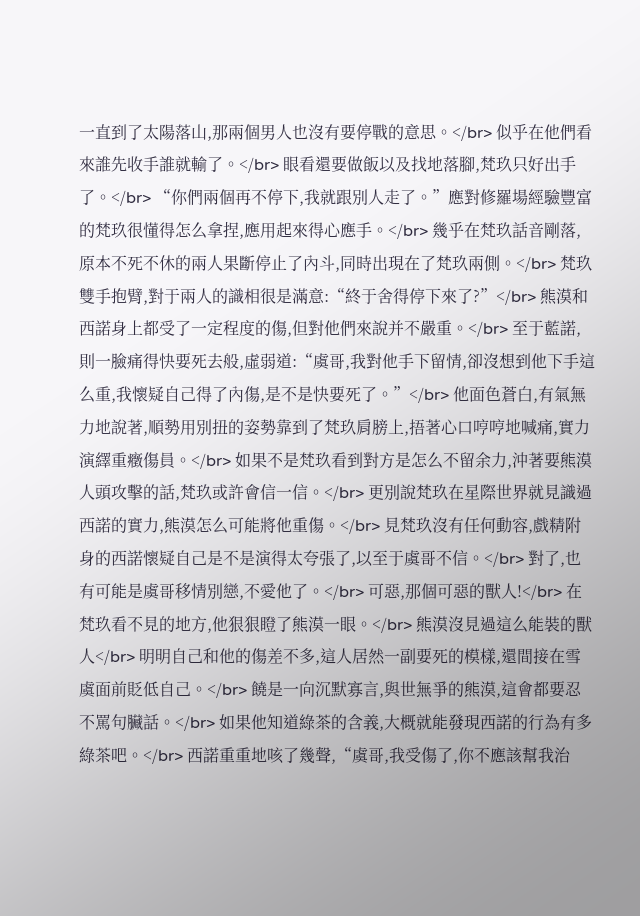一直到了太陽落山,那兩個男人也沒有要停戰的意思。</br> 似乎在他們看來誰先收手誰就輸了。</br> 眼看還要做飯以及找地落腳,梵玖只好出手了。</br> “你們兩個再不停下,我就跟別人走了。”應對修羅場經驗豐富的梵玖很懂得怎么拿捏,應用起來得心應手。</br> 幾乎在梵玖話音剛落,原本不死不休的兩人果斷停止了內斗,同時出現在了梵玖兩側。</br> 梵玖雙手抱臂,對于兩人的識相很是滿意:“終于舍得停下來了?”</br> 熊漠和西諾身上都受了一定程度的傷,但對他們來說并不嚴重。</br> 至于藍諾,則一臉痛得快要死去般,虛弱道:“虞哥,我對他手下留情,卻沒想到他下手這么重,我懷疑自己得了內傷,是不是快要死了。”</br> 他面色蒼白,有氣無力地說著,順勢用別扭的姿勢靠到了梵玖肩膀上,捂著心口哼哼地喊痛,實力演繹重癥傷員。</br> 如果不是梵玖看到對方是怎么不留余力,沖著要熊漠人頭攻擊的話,梵玖或許會信一信。</br> 更別說梵玖在星際世界就見識過西諾的實力,熊漠怎么可能將他重傷。</br> 見梵玖沒有任何動容,戲精附身的西諾懷疑自己是不是演得太夸張了,以至于虞哥不信。</br> 對了,也有可能是虞哥移情別戀,不愛他了。</br> 可惡,那個可惡的獸人!</br> 在梵玖看不見的地方,他狠狠瞪了熊漠一眼。</br> 熊漠沒見過這么能裝的獸人</br> 明明自己和他的傷差不多,這人居然一副要死的模樣,還間接在雪虞面前貶低自己。</br> 饒是一向沉默寡言,與世無爭的熊漠,這會都要忍不罵句臟話。</br> 如果他知道綠茶的含義,大概就能發現西諾的行為有多綠茶吧。</br> 西諾重重地咳了幾聲,“虞哥,我受傷了,你不應該幫我治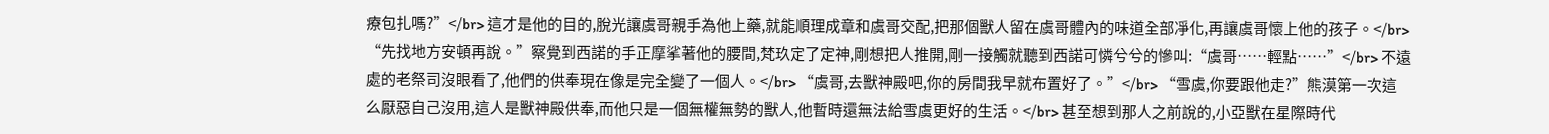療包扎嗎?”</br> 這才是他的目的,脫光讓虞哥親手為他上藥,就能順理成章和虞哥交配,把那個獸人留在虞哥體內的味道全部凈化,再讓虞哥懷上他的孩子。</br> “先找地方安頓再說。”察覺到西諾的手正摩挲著他的腰間,梵玖定了定神,剛想把人推開,剛一接觸就聽到西諾可憐兮兮的慘叫:“虞哥……輕點……”</br> 不遠處的老祭司沒眼看了,他們的供奉現在像是完全變了一個人。</br> “虞哥,去獸神殿吧,你的房間我早就布置好了。”</br> “雪虞,你要跟他走?”熊漠第一次這么厭惡自己沒用,這人是獸神殿供奉,而他只是一個無權無勢的獸人,他暫時還無法給雪虞更好的生活。</br> 甚至想到那人之前說的,小亞獸在星際時代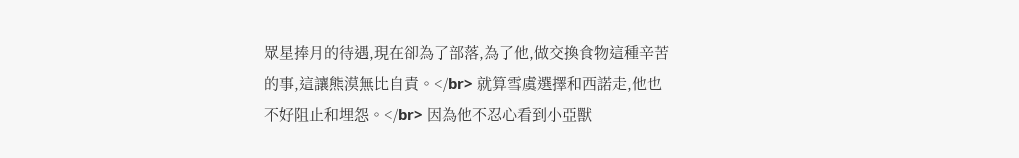眾星捧月的待遇,現在卻為了部落,為了他,做交換食物這種辛苦的事,這讓熊漠無比自責。</br> 就算雪虞選擇和西諾走,他也不好阻止和埋怨。</br> 因為他不忍心看到小亞獸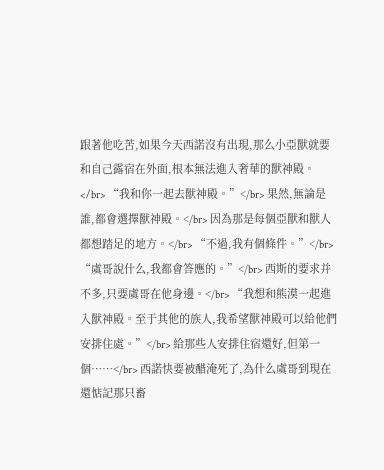跟著他吃苦,如果今天西諾沒有出現,那么小亞獸就要和自己露宿在外面,根本無法進入奢華的獸神殿。</br> “我和你一起去獸神殿。”</br> 果然,無論是誰,都會選擇獸神殿。</br> 因為那是每個亞獸和獸人都想踏足的地方。</br> “不過,我有個條件。”</br> “虞哥說什么,我都會答應的。”</br> 西斯的要求并不多,只要虞哥在他身邊。</br> “我想和熊漠一起進入獸神殿。至于其他的族人,我希望獸神殿可以給他們安排住處。”</br> 給那些人安排住宿還好,但第一個……</br> 西諾快要被醋淹死了,為什么虞哥到現在還惦記那只畜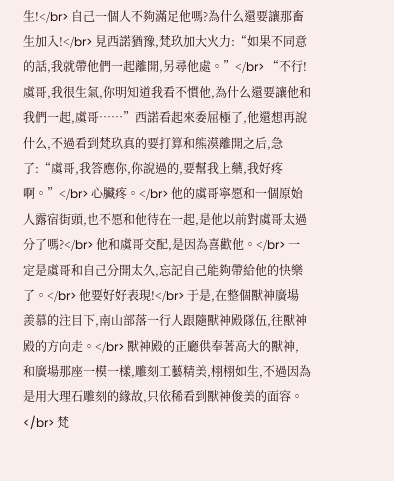生!</br> 自己一個人不夠滿足他嗎?為什么還要讓那畜生加入!</br> 見西諾猶豫,梵玖加大火力:“如果不同意的話,我就帶他們一起離開,另尋他處。”</br> “不行!虞哥,我很生氣,你明知道我看不慣他,為什么還要讓他和我們一起,虞哥……”西諾看起來委屈極了,他還想再說什么,不過看到梵玖真的要打算和熊漠離開之后,急了:“虞哥,我答應你,你說過的,要幫我上藥,我好疼啊。”</br> 心臟疼。</br> 他的虞哥寧愿和一個原始人露宿街頭,也不愿和他待在一起,是他以前對虞哥太過分了嗎?</br> 他和虞哥交配,是因為喜歡他。</br> 一定是虞哥和自己分開太久,忘記自己能夠帶給他的快樂了。</br> 他要好好表現!</br> 于是,在整個獸神廣場羨慕的注目下,南山部落一行人跟隨獸神殿隊伍,往獸神殿的方向走。</br> 獸神殿的正廳供奉著高大的獸神,和廣場那座一模一樣,雕刻工藝精美,栩栩如生,不過因為是用大理石雕刻的緣故,只依稀看到獸神俊美的面容。</br> 梵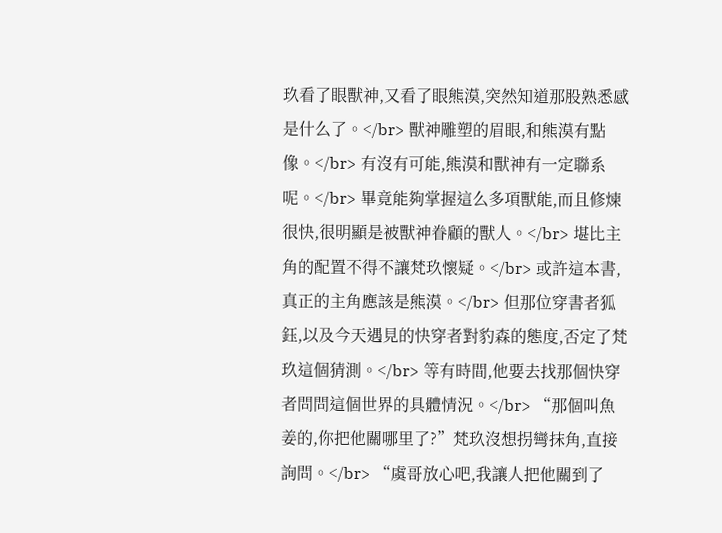玖看了眼獸神,又看了眼熊漠,突然知道那股熟悉感是什么了。</br> 獸神雕塑的眉眼,和熊漠有點像。</br> 有沒有可能,熊漠和獸神有一定聯系呢。</br> 畢竟能夠掌握這么多項獸能,而且修煉很快,很明顯是被獸神眷顧的獸人。</br> 堪比主角的配置不得不讓梵玖懷疑。</br> 或許這本書,真正的主角應該是熊漠。</br> 但那位穿書者狐鈺,以及今天遇見的快穿者對豹森的態度,否定了梵玖這個猜測。</br> 等有時間,他要去找那個快穿者問問這個世界的具體情況。</br> “那個叫魚姜的,你把他關哪里了?”梵玖沒想拐彎抹角,直接詢問。</br> “虞哥放心吧,我讓人把他關到了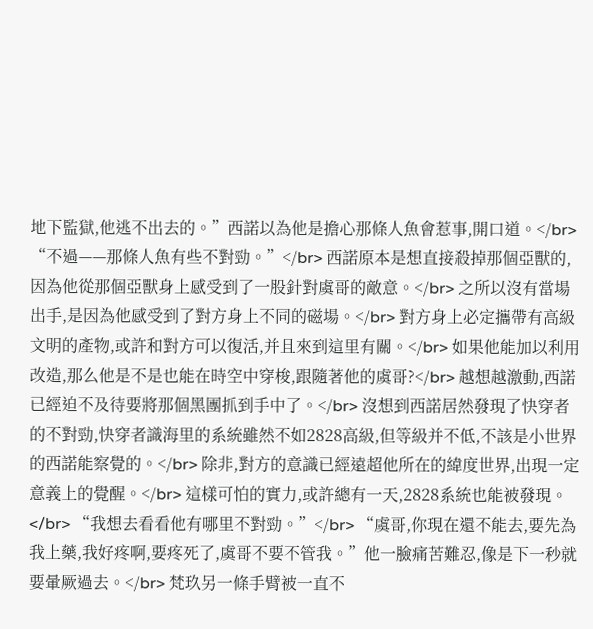地下監獄,他逃不出去的。”西諾以為他是擔心那條人魚會惹事,開口道。</br> “不過——那條人魚有些不對勁。”</br> 西諾原本是想直接殺掉那個亞獸的,因為他從那個亞獸身上感受到了一股針對虞哥的敵意。</br> 之所以沒有當場出手,是因為他感受到了對方身上不同的磁場。</br> 對方身上必定攜帶有高級文明的產物,或許和對方可以復活,并且來到這里有關。</br> 如果他能加以利用改造,那么他是不是也能在時空中穿梭,跟隨著他的虞哥?</br> 越想越激動,西諾已經迫不及待要將那個黑團抓到手中了。</br> 沒想到西諾居然發現了快穿者的不對勁,快穿者識海里的系統雖然不如2828高級,但等級并不低,不該是小世界的西諾能察覺的。</br> 除非,對方的意識已經遠超他所在的緯度世界,出現一定意義上的覺醒。</br> 這樣可怕的實力,或許總有一天,2828系統也能被發現。</br> “我想去看看他有哪里不對勁。”</br> “虞哥,你現在還不能去,要先為我上藥,我好疼啊,要疼死了,虞哥不要不管我。”他一臉痛苦難忍,像是下一秒就要暈厥過去。</br> 梵玖另一條手臂被一直不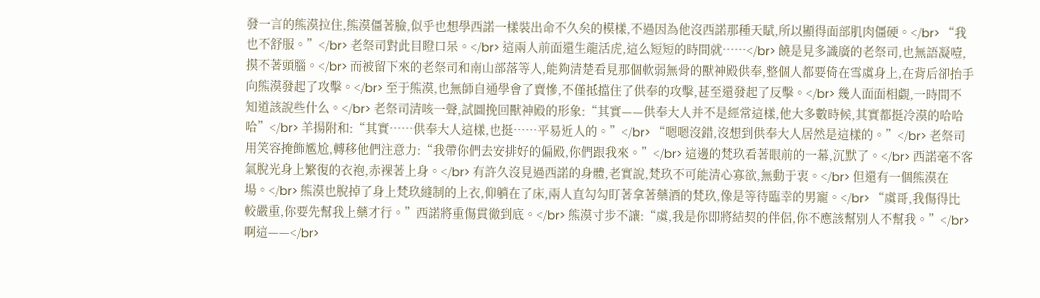發一言的熊漠拉住,熊漠僵著臉,似乎也想學西諾一樣裝出命不久矣的模樣,不過因為他沒西諾那種天賦,所以顯得面部肌肉僵硬。</br> “我也不舒服。”</br> 老祭司對此目瞪口呆。</br> 這兩人前面還生龍活虎,這么短短的時間就……</br> 饒是見多識廣的老祭司,也無語凝噎,摸不著頭腦。</br> 而被留下來的老祭司和南山部落等人,能夠清楚看見那個軟弱無骨的獸神殿供奉,整個人都要倚在雪虞身上,在背后卻抬手向熊漠發起了攻擊。</br> 至于熊漠,也無師自通學會了賣慘,不僅抵擋住了供奉的攻擊,甚至還發起了反擊。</br> 幾人面面相覷,一時間不知道該說些什么。</br> 老祭司清咳一聲,試圖挽回獸神殿的形象:“其實——供奉大人并不是經常這樣,他大多數時候,其實都挺冷漠的哈哈哈”</br> 羊揚附和:“其實……供奉大人這樣,也挺……平易近人的。”</br> “嗯嗯沒錯,沒想到供奉大人居然是這樣的。”</br> 老祭司用笑容掩飾尷尬,轉移他們注意力:“我帶你們去安排好的偏殿,你們跟我來。”</br> 這邊的梵玖看著眼前的一幕,沉默了。</br> 西諾毫不客氣脫光身上繁復的衣袍,赤裸著上身。</br> 有許久沒見過西諾的身體,老實說,梵玖不可能清心寡欲,無動于衷。</br> 但還有一個熊漠在場。</br> 熊漠也脫掉了身上梵玖縫制的上衣,仰躺在了床,兩人直勾勾盯著拿著藥酒的梵玖,像是等待臨幸的男寵。</br> “虞哥,我傷得比較嚴重,你要先幫我上藥才行。”西諾將重傷貫徹到底。</br> 熊漠寸步不讓:“虞,我是你即將結契的伴侶,你不應該幫別人不幫我。”</br> 啊這——</br>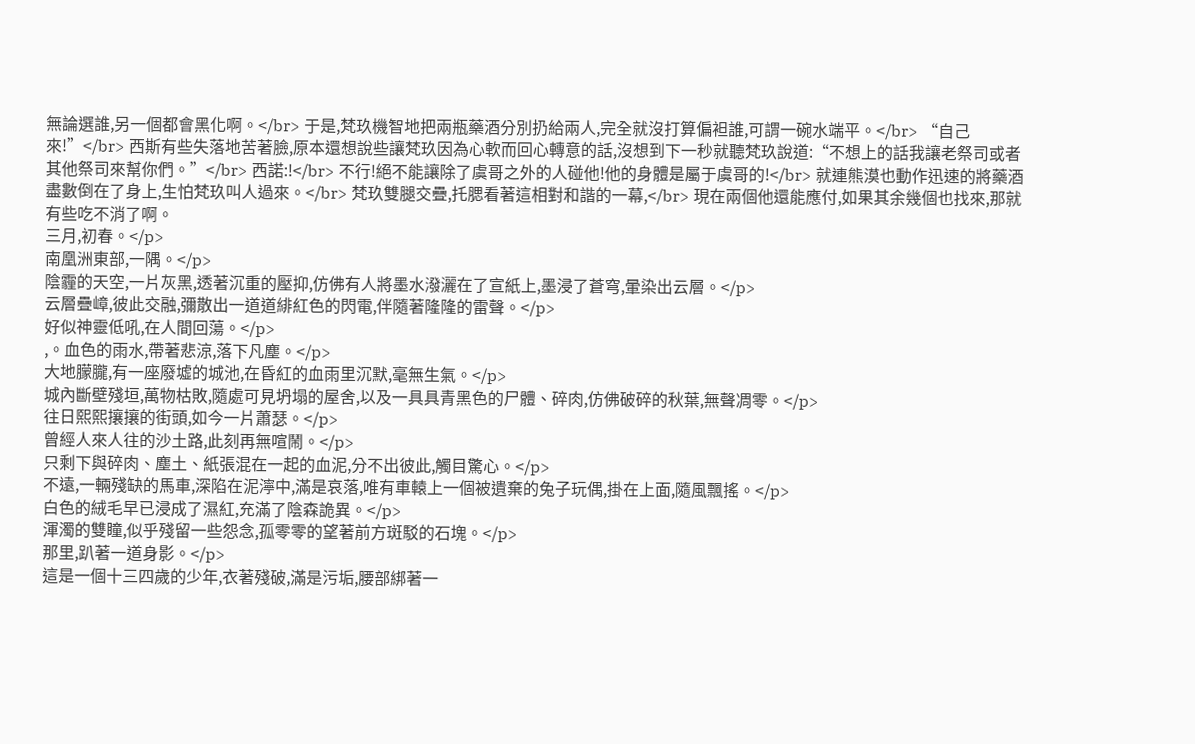無論選誰,另一個都會黑化啊。</br> 于是,梵玖機智地把兩瓶藥酒分別扔給兩人,完全就沒打算偏袒誰,可謂一碗水端平。</br> “自己來!”</br> 西斯有些失落地苦著臉,原本還想說些讓梵玖因為心軟而回心轉意的話,沒想到下一秒就聽梵玖說道:“不想上的話我讓老祭司或者其他祭司來幫你們。”</br> 西諾:!</br> 不行!絕不能讓除了虞哥之外的人碰他!他的身體是屬于虞哥的!</br> 就連熊漠也動作迅速的將藥酒盡數倒在了身上,生怕梵玖叫人過來。</br> 梵玖雙腿交疊,托腮看著這相對和諧的一幕,</br> 現在兩個他還能應付,如果其余幾個也找來,那就有些吃不消了啊。
三月,初春。</p>
南凰洲東部,一隅。</p>
陰霾的天空,一片灰黑,透著沉重的壓抑,仿佛有人將墨水潑灑在了宣紙上,墨浸了蒼穹,暈染出云層。</p>
云層疊嶂,彼此交融,彌散出一道道緋紅色的閃電,伴隨著隆隆的雷聲。</p>
好似神靈低吼,在人間回蕩。</p>
,。血色的雨水,帶著悲涼,落下凡塵。</p>
大地朦朧,有一座廢墟的城池,在昏紅的血雨里沉默,毫無生氣。</p>
城內斷壁殘垣,萬物枯敗,隨處可見坍塌的屋舍,以及一具具青黑色的尸體、碎肉,仿佛破碎的秋葉,無聲凋零。</p>
往日熙熙攘攘的街頭,如今一片蕭瑟。</p>
曾經人來人往的沙土路,此刻再無喧鬧。</p>
只剩下與碎肉、塵土、紙張混在一起的血泥,分不出彼此,觸目驚心。</p>
不遠,一輛殘缺的馬車,深陷在泥濘中,滿是哀落,唯有車轅上一個被遺棄的兔子玩偶,掛在上面,隨風飄搖。</p>
白色的絨毛早已浸成了濕紅,充滿了陰森詭異。</p>
渾濁的雙瞳,似乎殘留一些怨念,孤零零的望著前方斑駁的石塊。</p>
那里,趴著一道身影。</p>
這是一個十三四歲的少年,衣著殘破,滿是污垢,腰部綁著一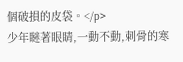個破損的皮袋。</p>
少年瞇著眼睛,一動不動,刺骨的寒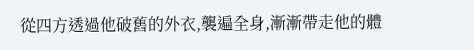從四方透過他破舊的外衣,襲遍全身,漸漸帶走他的體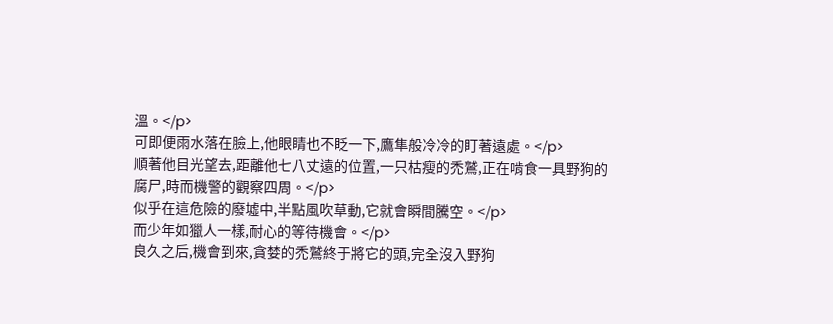溫。</p>
可即便雨水落在臉上,他眼睛也不眨一下,鷹隼般冷冷的盯著遠處。</p>
順著他目光望去,距離他七八丈遠的位置,一只枯瘦的禿鷲,正在啃食一具野狗的腐尸,時而機警的觀察四周。</p>
似乎在這危險的廢墟中,半點風吹草動,它就會瞬間騰空。</p>
而少年如獵人一樣,耐心的等待機會。</p>
良久之后,機會到來,貪婪的禿鷲終于將它的頭,完全沒入野狗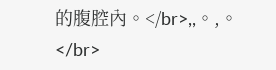的腹腔內。</br>,,。,。</br>